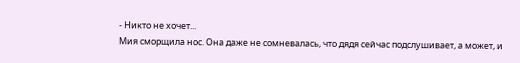- Никто не хочет...
Мия сморщила нос. Она даже не сомневалась, что дядя сейчас подслушивает, а может, и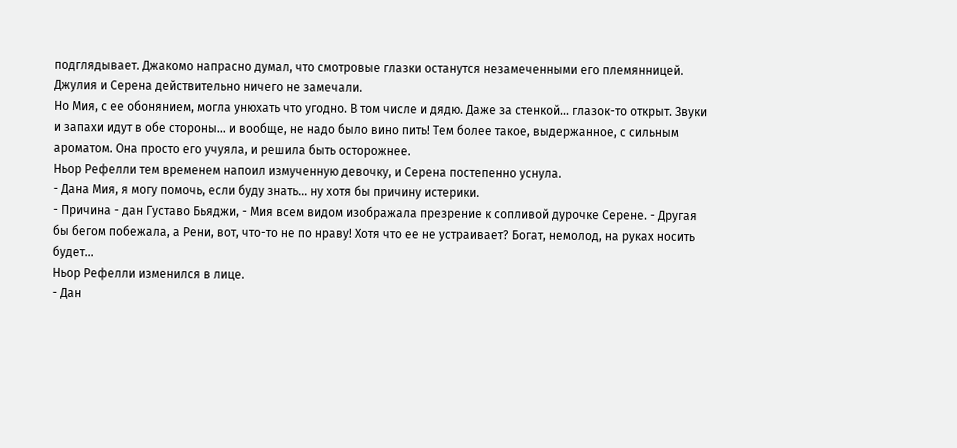подглядывает. Джакомо напрасно думал, что смотровые глазки останутся незамеченными его племянницей.
Джулия и Серена действительно ничего не замечали.
Но Мия, с ее обонянием, могла унюхать что угодно. В том числе и дядю. Даже за стенкой... глазок-то открыт. Звуки и запахи идут в обе стороны... и вообще, не надо было вино пить! Тем более такое, выдержанное, с сильным ароматом. Она просто его учуяла, и решила быть осторожнее.
Ньор Рефелли тем временем напоил измученную девочку, и Серена постепенно уснула.
- Дана Мия, я могу помочь, если буду знать... ну хотя бы причину истерики.
- Причина - дан Густаво Бьяджи, - Мия всем видом изображала презрение к сопливой дурочке Серене. - Другая бы бегом побежала, а Рени, вот, что-то не по нраву! Хотя что ее не устраивает? Богат, немолод, на руках носить будет...
Ньор Рефелли изменился в лице.
- Дан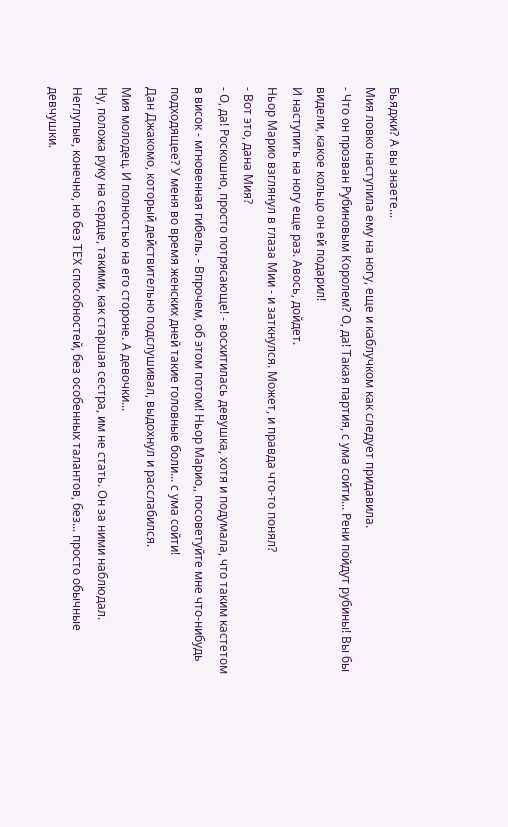Бьяджи? А вы знаете...
Мия ловко наступила ему на ногу, еще и каблучком как следует придавила.
- Что он прозван Рубиновым Королем? О, да! Такая партия, с ума сойти... Рени пойдут рубины! Вы бы видели, какое кольцо он ей подарил!
И наступить на ногу еще раз. Авось, дойдет.
Ньор Марио взглянул в глаза Мии - и заткнулся. Может, и правда что-то понял?
- Вот это, дана Мия?
- О, да! Роскошно, просто потрясающе! - восхитилась девушка, хотя и подумала, что таким кастетом в висок - мгновенная гибель. - Впрочем, об этом потом! Ньор Марио,, посоветуйте мне что-нибудь подходящее? У меня во время женских дней такие головные боли... с ума сойти!
Дан Джакомо, который действительно подслушивал, выдохнул и расслабился.
Мия молодец. И полностью на его стороне. А девочки...
Ну, положа руку на сердце, такими, как старшая сестра, им не стать. Он за ними наблюдал. Неглупые, конечно, но без ТЕХ способностей, без особенных талантов, без... просто обычные девчушки.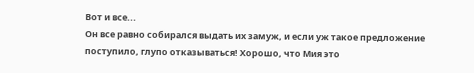Вот и все...
Он все равно собирался выдать их замуж, и если уж такое предложение поступило, глупо отказываться! Хорошо, что Мия это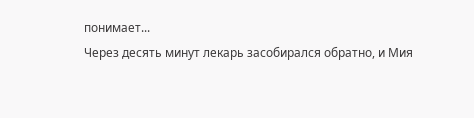понимает...
Через десять минут лекарь засобирался обратно, и Мия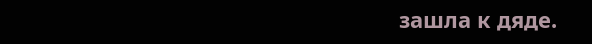зашла к дяде.